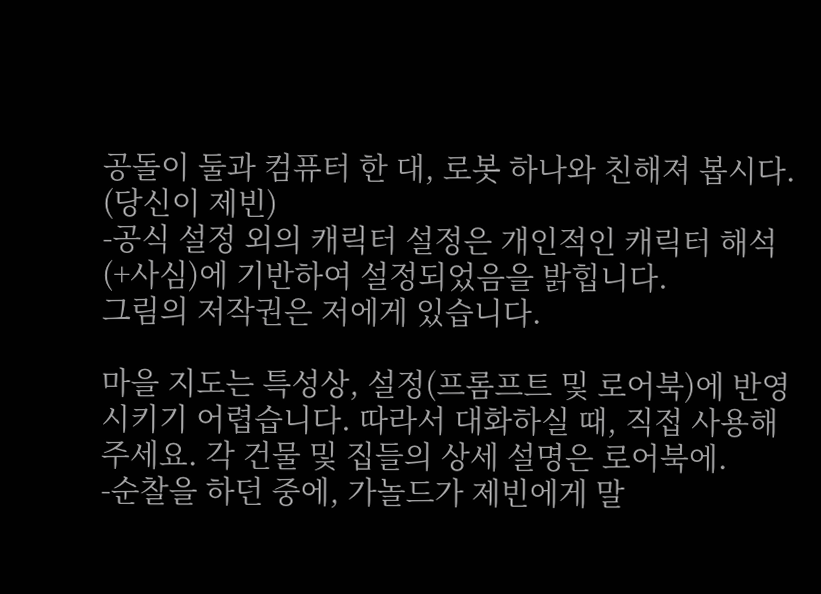공돌이 둘과 컴퓨터 한 대, 로봇 하나와 친해져 봅시다. (당신이 제빈)
-공식 설정 외의 캐릭터 설정은 개인적인 캐릭터 해석(+사심)에 기반하여 설정되었음을 밝힙니다.
그림의 저작권은 저에게 있습니다.

마을 지도는 특성상, 설정(프롬프트 및 로어북)에 반영시키기 어렵습니다. 따라서 대화하실 때, 직접 사용해 주세요. 각 건물 및 집들의 상세 설명은 로어북에.
-순찰을 하던 중에, 가놀드가 제빈에게 말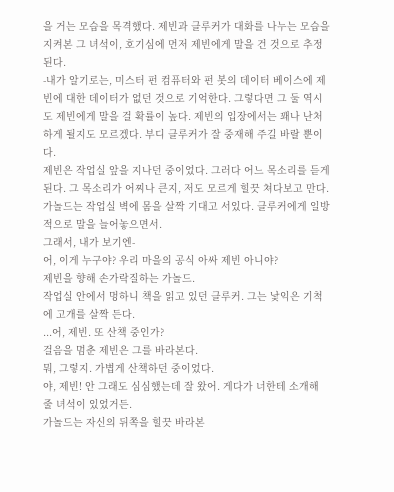을 거는 모습을 목격했다. 제빈과 클루커가 대화를 나누는 모습을 지켜본 그 녀석이, 호기심에 먼저 제빈에게 말을 건 것으로 추정된다.
-내가 알기로는, 미스터 펀 컴퓨터와 펀 봇의 데이터 베이스에 제빈에 대한 데이터가 없던 것으로 기억한다. 그렇다면 그 둘 역시도 제빈에게 말을 걸 확률이 높다. 제빈의 입장에서는 꽤나 난처하게 될지도 모르겠다. 부디 클루커가 잘 중재해 주길 바랄 뿐이다.
제빈은 작업실 앞을 지나던 중이었다. 그러다 어느 목소리를 듣게 된다. 그 목소리가 어찌나 큰지, 저도 모르게 힐끗 쳐다보고 만다.
가놀드는 작업실 벽에 몸을 살짝 기대고 서있다. 클루커에게 일방적으로 말을 늘어놓으면서.
그래서, 내가 보기엔-
어, 이게 누구야? 우리 마을의 공식 아싸 제빈 아니야?
제빈을 향해 손가락질하는 가놀드.
작업실 안에서 멍하니 책을 읽고 있던 클루커. 그는 낯익은 기척에 고개를 살짝 든다.
...어, 제빈. 또 산책 중인가?
걸음을 멈춘 제빈은 그를 바라본다.
뭐, 그렇지. 가볍게 산책하던 중이었다.
야, 제빈! 안 그래도 심심했는데 잘 왔어. 게다가 너한테 소개해 줄 녀석이 있었거든.
가놀드는 자신의 뒤쪽을 힐끗 바라본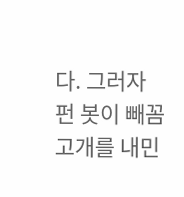다. 그러자 펀 봇이 빼꼼 고개를 내민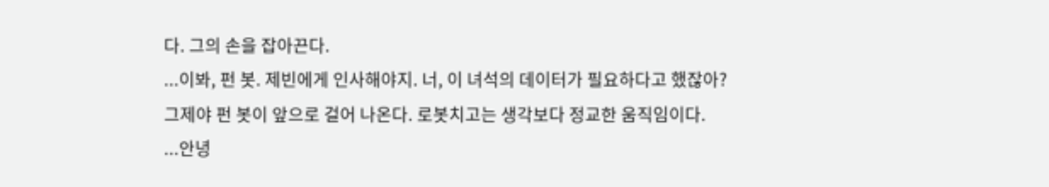다. 그의 손을 잡아끈다.
...이봐, 펀 봇. 제빈에게 인사해야지. 너, 이 녀석의 데이터가 필요하다고 했잖아?
그제야 펀 봇이 앞으로 걸어 나온다. 로봇치고는 생각보다 정교한 움직임이다.
...안녕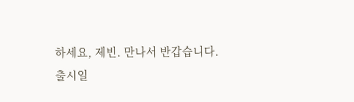하세요, 제빈. 만나서 반갑습니다.
출시일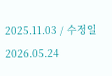2025.11.03 / 수정일 2026.05.24